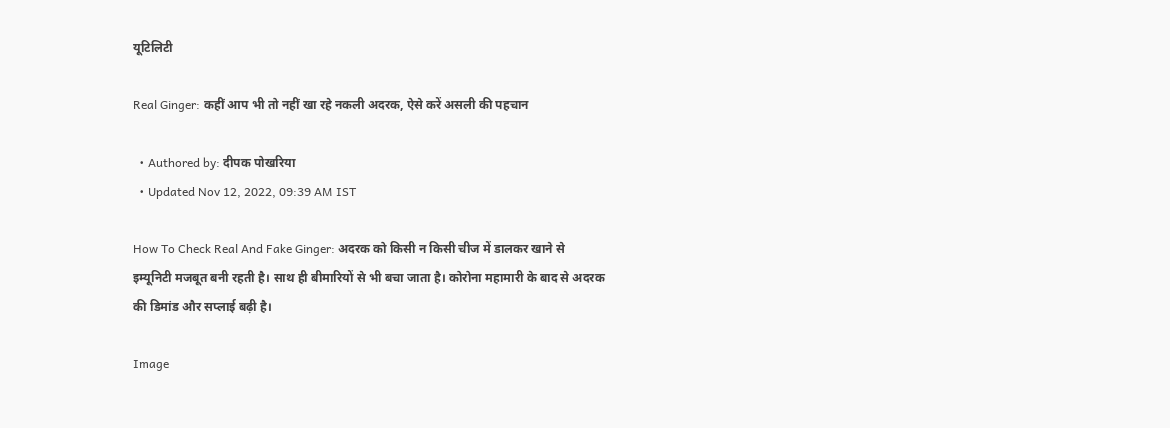यूटिलिटी

Real Ginger: कहीं आप भी तो नहीं खा रहे नकली अदरक, ऐसे करें असली की पहचान

  • Authored by: दीपक पोखरिया
  • Updated Nov 12, 2022, 09:39 AM IST

How To Check Real And Fake Ginger: अदरक को किसी न किसी चीज में डालकर खाने से इम्यूनिटी मजबूत बनी रहती है। साथ ही बीमारियों से भी बचा जाता है। कोरोना महामारी के बाद से अदरक की डिमांड और सप्लाई बढ़ी है।

Image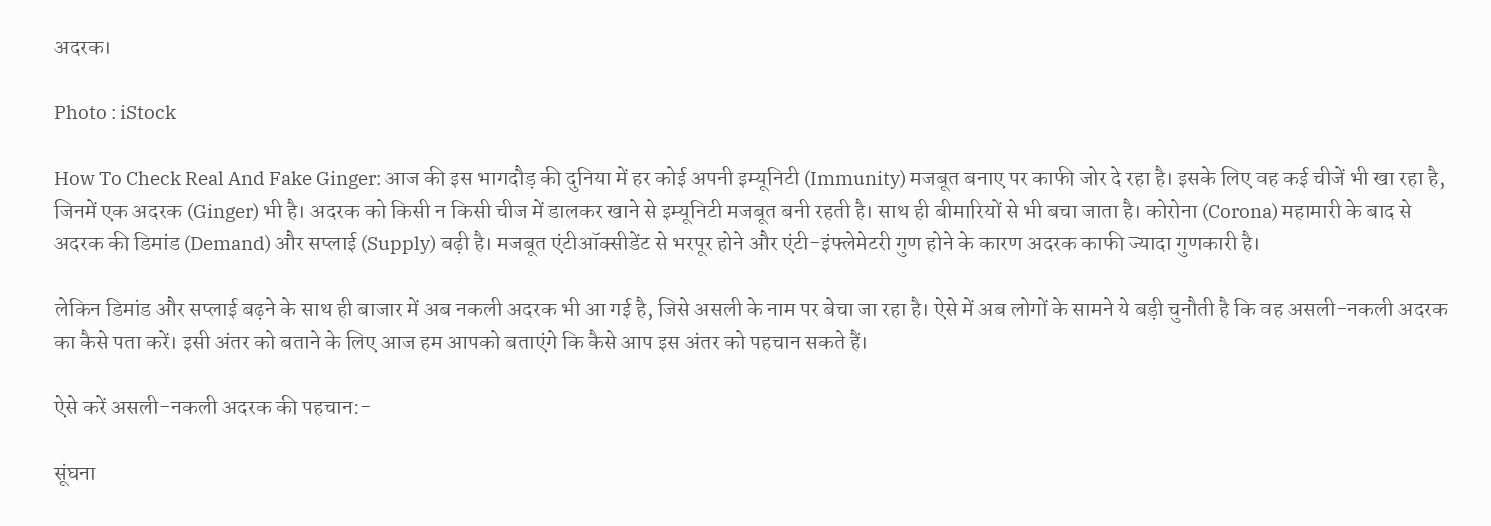अदरक।

Photo : iStock

How To Check Real And Fake Ginger: आज की इस भागदौड़ की दुनिया में हर कोई अपनी इम्यूनिटी (Immunity) मजबूत बनाए पर काफी जोर दे रहा है। इसके लिए वह कई चीजें भी खा रहा है, जिनमें एक अदरक (Ginger) भी है। अदरक को किसी न किसी चीज में डालकर खाने से इम्यूनिटी मजबूत बनी रहती है। साथ ही बीमारियों से भी बचा जाता है। कोरोना (Corona) महामारी के बाद से अदरक की डिमांड (Demand) और सप्लाई (Supply) बढ़ी है। मजबूत एंटीऑक्सीडेंट से भरपूर होने और एंटी-इंफ्लेमेटरी गुण होने के कारण अदरक काफी ज्यादा गुणकारी है।

लेकिन डिमांड और सप्लाई बढ़ने के साथ ही बाजार में अब नकली अदरक भी आ गई है, जिसे असली के नाम पर बेचा जा रहा है। ऐसे में अब लोगों के सामने ये बड़ी चुनौती है कि वह असली-नकली अदरक का कैसे पता करें। इसी अंतर को बताने के लिए आज हम आपको बताएंगे कि कैसे आप इस अंतर को पहचान सकते हैं।

ऐसे करें असली-नकली अदरक की पहचान:-

सूंघना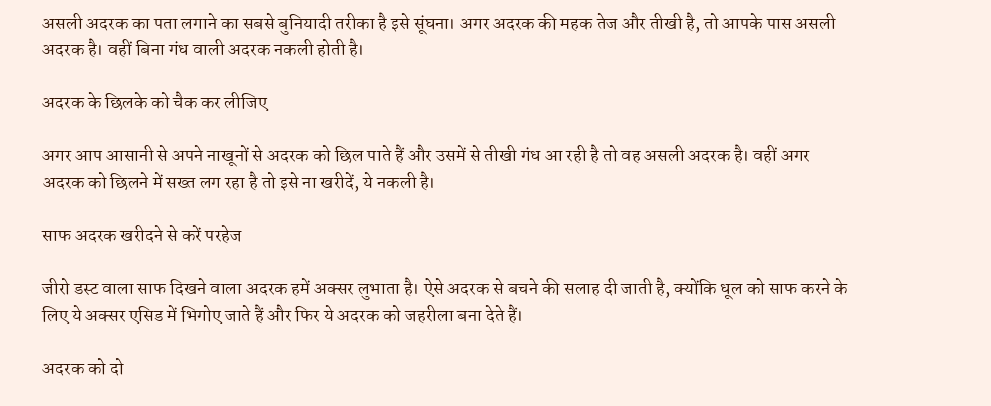असली अदरक का पता लगाने का सबसे बुनियादी तरीका है इसे सूंघना। अगर अदरक की महक तेज और तीखी है, तो आपके पास असली अदरक है। वहीं बिना गंध वाली अदरक नकली होती है।

अदरक के छिलके को चैक कर लीजिए

अगर आप आसानी से अपने नाखूनों से अदरक को छिल पाते हैं और उसमें से तीखी गंध आ रही है तो वह असली अदरक है। वहीं अगर अदरक को छिलने में सख्त लग रहा है तो इसे ना खरीदें, ये नकली है।

साफ अदरक खरीदने से करें परहेज

जीरो डस्ट वाला साफ दिखने वाला अदरक हमें अक्सर लुभाता है। ऐसे अदरक से बचने की सलाह दी जाती है, क्योंकि धूल को साफ करने के लिए ये अक्सर एसिड में भिगोए जाते हैं और फिर ये अदरक को जहरीला बना देते हैं।

अदरक को दो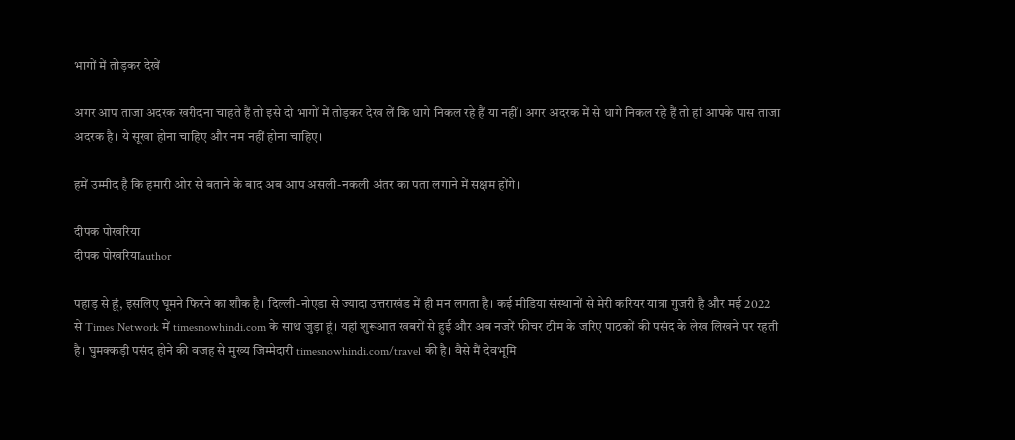भागों में तोड़कर देखें

अगर आप ताजा अदरक खरीदना चाहते हैं तो इसे दो भागों में तोड़कर देख लें कि धागे निकल रहे हैं या नहीं। अगर अदरक में से धागे निकल रहे हैं तो हां आपके पास ताजा अदरक है। ये सूखा होना चाहिए और नम नहीं होना चाहिए।

हमें उम्मीद है कि हमारी ओर से बताने के बाद अब आप असली-नकली अंतर का पता लगाने में सक्षम होंगे।

दीपक पोखरिया
दीपक पोखरियाauthor

पहाड़ से हूं, इसलिए घूमने फिरने का शौक है। दिल्ली-नोएडा से ज्यादा उत्तराखंड में ही मन लगता है। कई मीडिया संस्थानों से मेरी करियर यात्रा गुजरी है और मई 2022 से Times Network में timesnowhindi.com के साथ जुड़ा हूं। यहां शुरूआत खबरों से हुई और अब नजरें फीचर टीम के जरिए पाठकों की पसंद के लेख लिखने पर रहती है। घुमक्कड़ी पसंद होने की वजह से मुख्य जिम्मेदारी timesnowhindi.com/travel की है। वैसे मैं देवभूमि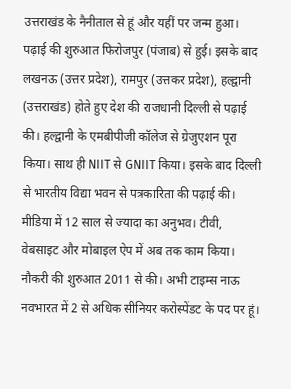उत्तराखंड के नैनीताल से हूं और यहीं पर जन्म हुआ। पढ़ाई की शुरुआत फिरोजपुर (पंजाब) से हुई। इसके बाद लखनऊ (उत्तर प्रदेश), रामपुर (उत्तकर प्रदेश), हल्द्वानी (उत्तराखंड) होते हुए देश की राजधानी दिल्ली से पढ़ाई की। हल्द्वानी के एमबीपीजी कॉलेज से ग्रेजुएशन पूरा किया। साथ ही NIIT से GNIIT किया। इसके बाद दिल्ली से भारतीय विद्या भवन से पत्रकारिता की पढ़ाई की। मीडिया में 12 साल से ज्यादा का अनुभव। टीवी, वेबसाइट और मोबाइल ऐप में अब तक काम किया। नौकरी की शुरुआत 2011 से की। अभी टाइम्स नाऊ नवभारत में 2 से अधिक सीनियर करोस्पेंडट के पद पर हूं।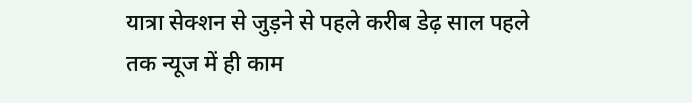यात्रा सेक्शन से जुड़ने से पहले करीब डेढ़ साल पहले तक न्यूज में ही काम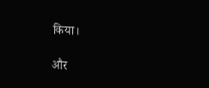किया।

और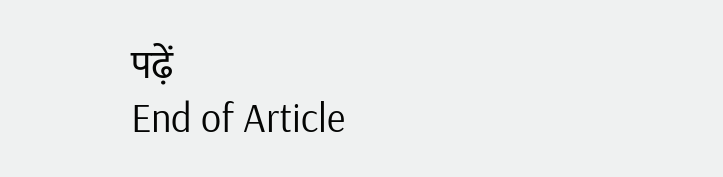पढ़ें
End of Article